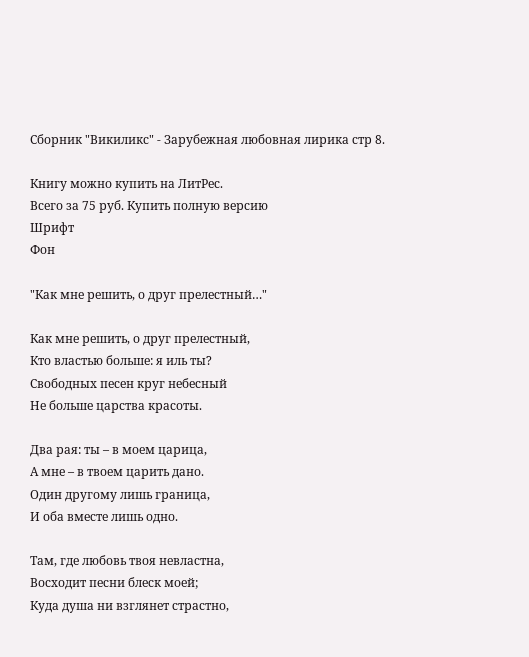Сборник "Викиликс" - Зарубежная любовная лирика стр 8.

Книгу можно купить на ЛитРес.
Всего за 75 руб. Купить полную версию
Шрифт
Фон

"Как мне решить, о друг прелестный…"

Как мне решить, о друг прелестный,
Кто властью больше: я иль ты?
Свободных песен круг небесный
Не больше царства красоты.

Два рая: ты – в моем царица,
А мне – в твоем царить дано.
Один другому лишь граница,
И оба вместе лишь одно.

Там, где любовь твоя невластна,
Восходит песни блеск моей;
Куда душа ни взглянет страстно,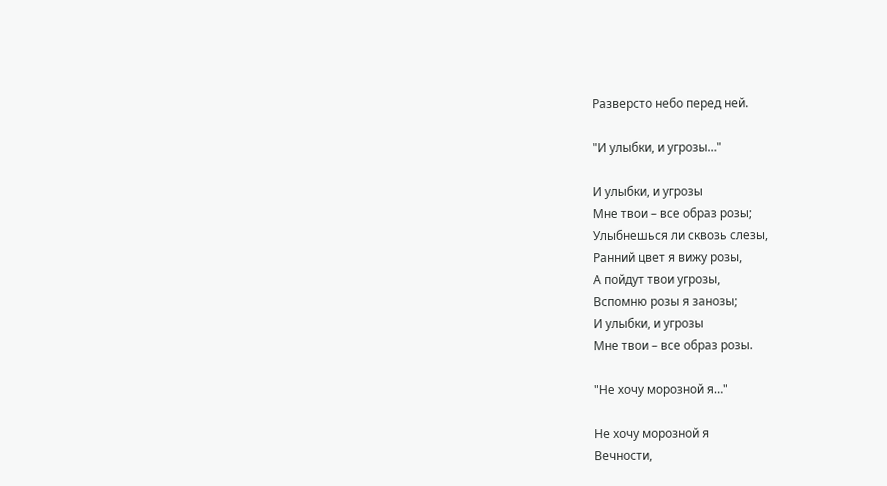Разверсто небо перед ней.

"И улыбки, и угрозы…"

И улыбки, и угрозы
Мне твои – все образ розы;
Улыбнешься ли сквозь слезы,
Ранний цвет я вижу розы,
А пойдут твои угрозы,
Вспомню розы я занозы;
И улыбки, и угрозы
Мне твои – все образ розы.

"Не хочу морозной я…"

Не хочу морозной я
Вечности,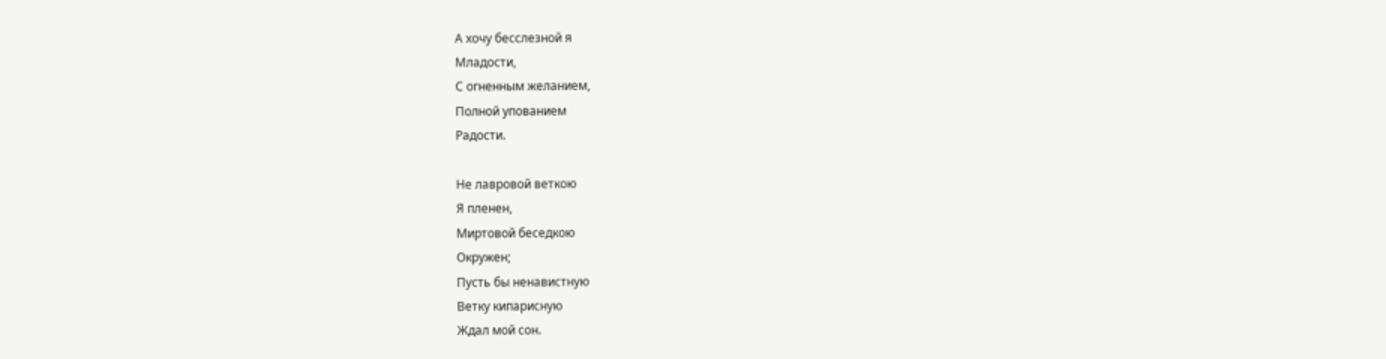А хочу бесслезной я
Младости,
С огненным желанием,
Полной упованием
Радости.

Не лавровой веткою
Я пленен,
Миртовой беседкою
Окружен;
Пусть бы ненавистную
Ветку кипарисную
Ждал мой сон.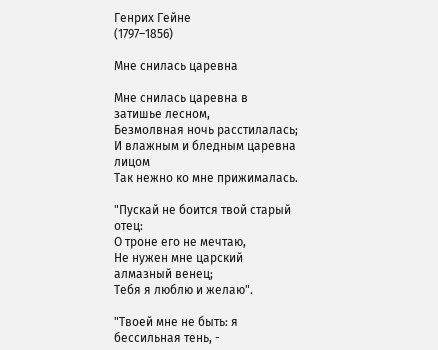Генрих Гейне
(1797–1856)

Мне снилась царевна

Мне снилась царевна в затишье лесном,
Безмолвная ночь расстилалась;
И влажным и бледным царевна лицом
Так нежно ко мне прижималась.

"Пускай не боится твой старый отец:
О троне его не мечтаю,
Не нужен мне царский алмазный венец;
Тебя я люблю и желаю".

"Твоей мне не быть: я бессильная тень, -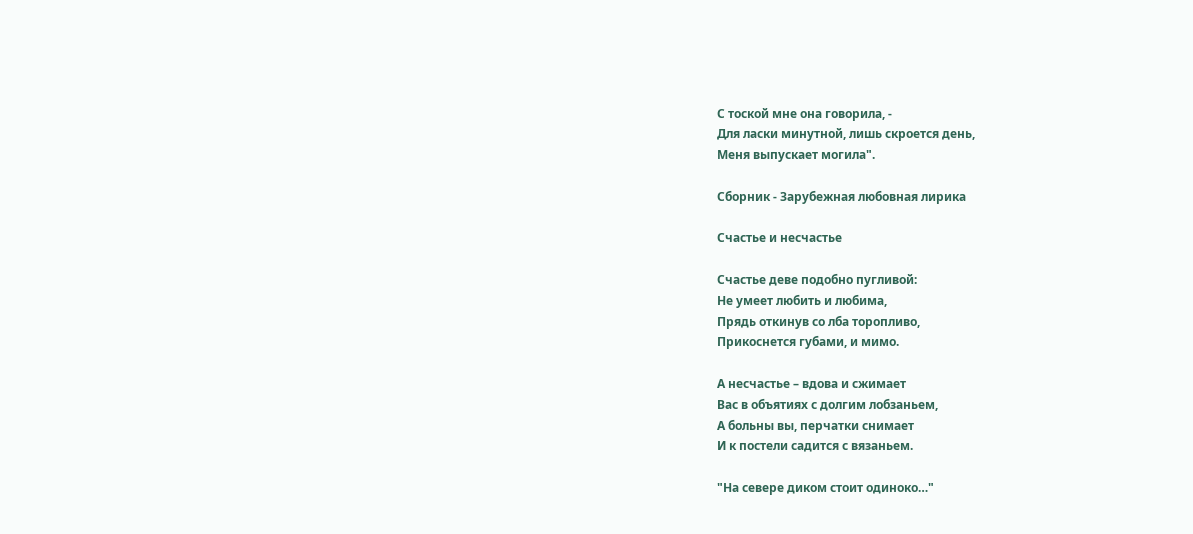С тоской мне она говорила, -
Для ласки минутной, лишь скроется день,
Меня выпускает могила".

Сборник - Зарубежная любовная лирика

Счастье и несчастье

Счастье деве подобно пугливой:
Не умеет любить и любима,
Прядь откинув со лба торопливо,
Прикоснется губами, и мимо.

А несчастье – вдова и сжимает
Вас в объятиях с долгим лобзаньем,
А больны вы, перчатки снимает
И к постели садится с вязаньем.

"На севере диком стоит одиноко…"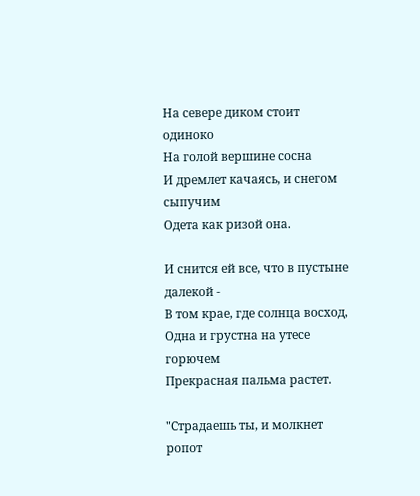На севере диком стоит одиноко
На голой вершине сосна
И дремлет качаясь, и снегом сыпучим
Одета как ризой она.

И снится ей все, что в пустыне далекой -
В том крае, где солнца восход,
Одна и грустна на утесе горючем
Прекрасная пальма растет.

"Страдаешь ты, и молкнет ропот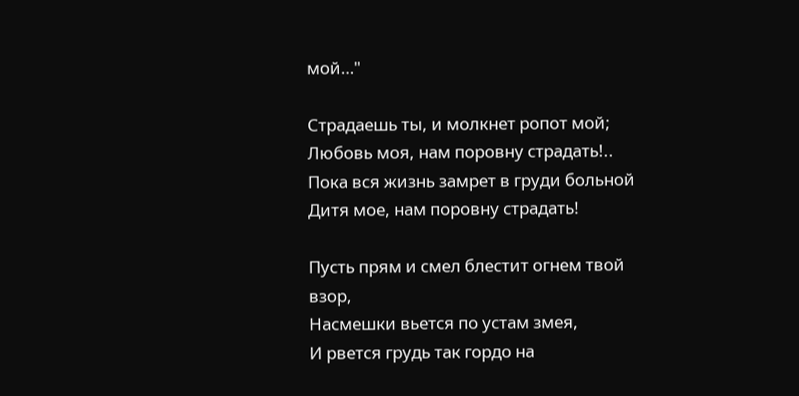мой…"

Страдаешь ты, и молкнет ропот мой;
Любовь моя, нам поровну страдать!..
Пока вся жизнь замрет в груди больной
Дитя мое, нам поровну страдать!

Пусть прям и смел блестит огнем твой взор,
Насмешки вьется по устам змея,
И рвется грудь так гордо на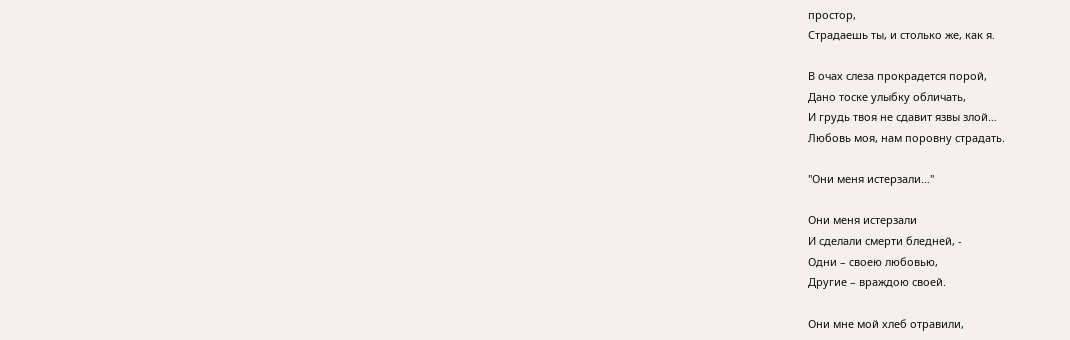простор,
Страдаешь ты, и столько же, как я.

В очах слеза прокрадется порой,
Дано тоске улыбку обличать,
И грудь твоя не сдавит язвы злой…
Любовь моя, нам поровну страдать.

"Они меня истерзали…"

Они меня истерзали
И сделали смерти бледней, -
Одни – своею любовью,
Другие – враждою своей.

Они мне мой хлеб отравили,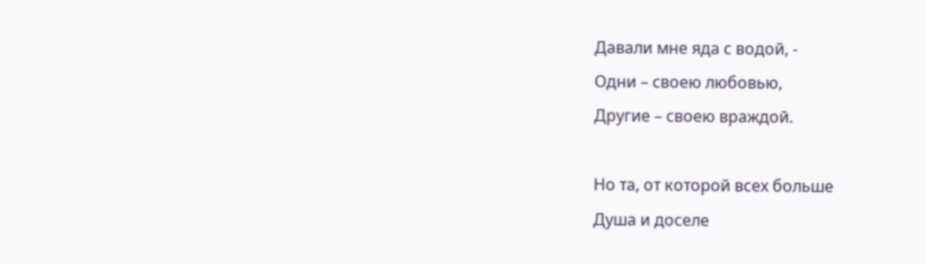Давали мне яда с водой, -
Одни – своею любовью,
Другие – своею враждой.

Но та, от которой всех больше
Душа и доселе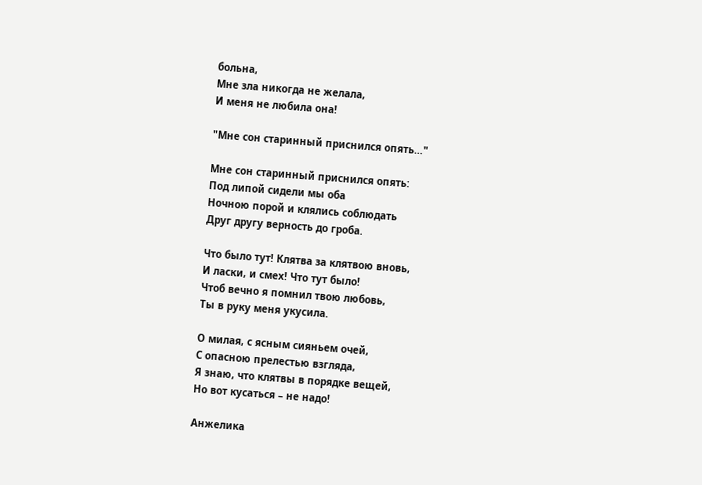больна,
Мне зла никогда не желала,
И меня не любила она!

"Мне сон старинный приснился опять…"

Мне сон старинный приснился опять:
Под липой сидели мы оба
Ночною порой и клялись соблюдать
Друг другу верность до гроба.

Что было тут! Клятва за клятвою вновь,
И ласки, и смех! Что тут было!
Чтоб вечно я помнил твою любовь,
Ты в руку меня укусила.

О милая, с ясным сияньем очей,
С опасною прелестью взгляда,
Я знаю, что клятвы в порядке вещей,
Но вот кусаться – не надо!

Анжелика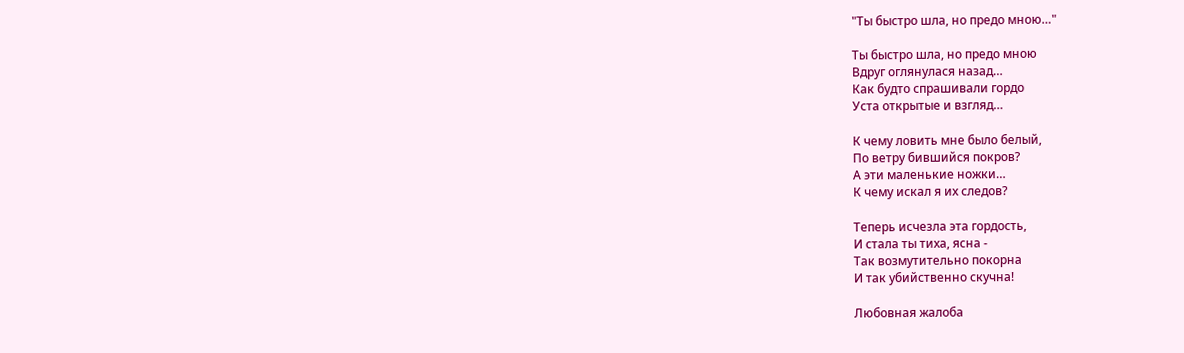"Ты быстро шла, но предо мною…"

Ты быстро шла, но предо мною
Вдруг оглянулася назад…
Как будто спрашивали гордо
Уста открытые и взгляд…

К чему ловить мне было белый,
По ветру бившийся покров?
А эти маленькие ножки…
К чему искал я их следов?

Теперь исчезла эта гордость,
И стала ты тиха, ясна -
Так возмутительно покорна
И так убийственно скучна!

Любовная жалоба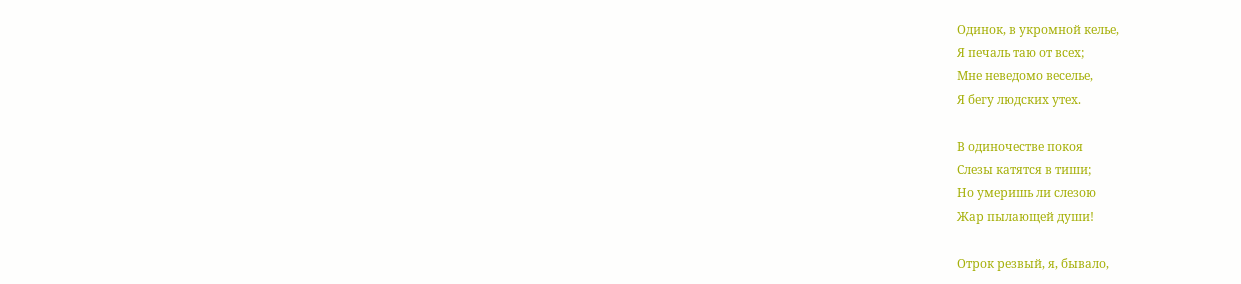Одинок, в укромной келье,
Я печаль таю от всех;
Мне неведомо веселье,
Я бегу людских утех.

В одиночестве покоя
Слезы катятся в тиши;
Но умеришь ли слезою
Жар пылающей души!

Отрок резвый, я, бывало,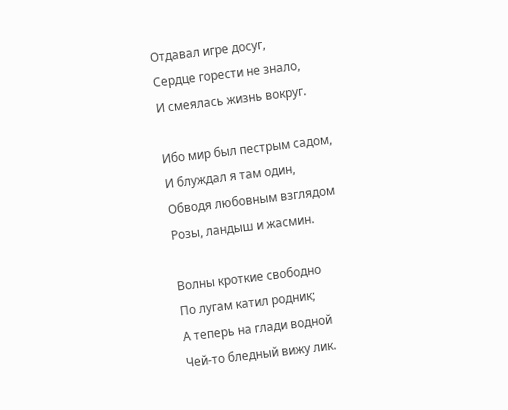Отдавал игре досуг,
Сердце горести не знало,
И смеялась жизнь вокруг.

Ибо мир был пестрым садом,
И блуждал я там один,
Обводя любовным взглядом
Розы, ландыш и жасмин.

Волны кроткие свободно
По лугам катил родник;
А теперь на глади водной
Чей-то бледный вижу лик.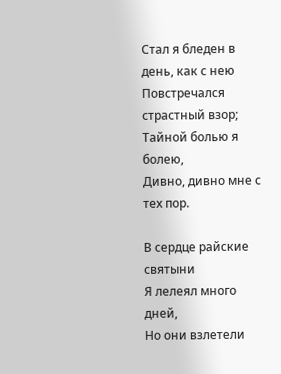Стал я бледен в день, как с нею
Повстречался страстный взор;
Тайной болью я болею,
Дивно, дивно мне с тех пор.

В сердце райские святыни
Я лелеял много дней,
Но они взлетели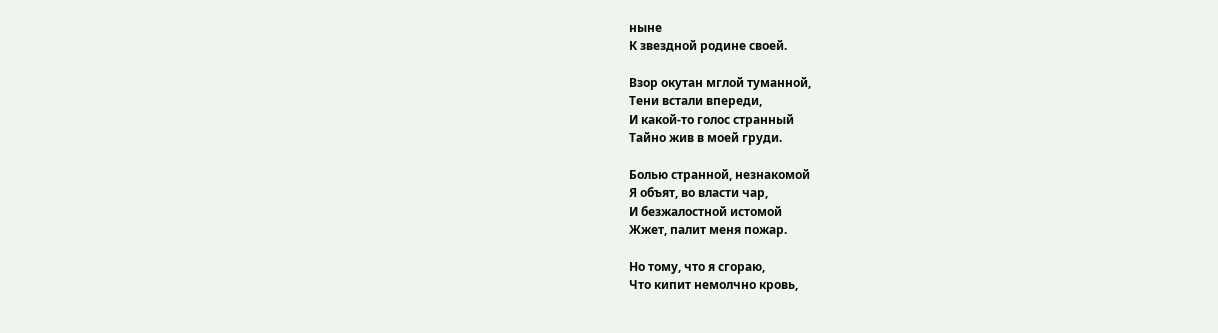ныне
К звездной родине своей.

Взор окутан мглой туманной,
Тени встали впереди,
И какой-то голос странный
Тайно жив в моей груди.

Болью странной, незнакомой
Я объят, во власти чар,
И безжалостной истомой
Жжет, палит меня пожар.

Но тому, что я сгораю,
Что кипит немолчно кровь,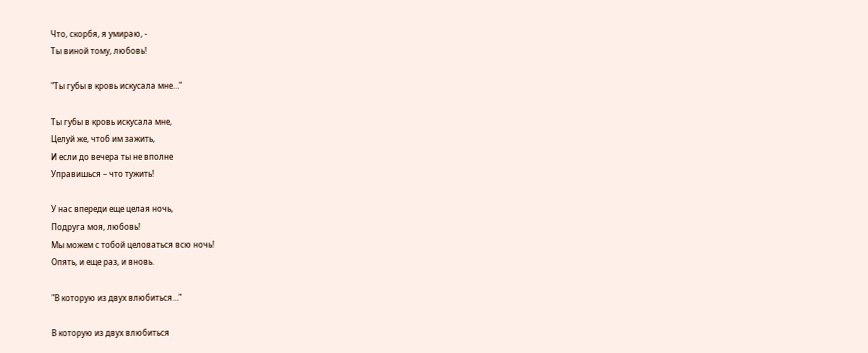Что, скорбя, я умираю, -
Ты виной тому, любовь!

"Ты губы в кровь искусала мне…"

Ты губы в кровь искусала мне,
Целуй же, чтоб им зажить,
И если до вечера ты не вполне
Управишься – что тужить!

У нас впереди еще целая ночь,
Подруга моя, любовь!
Мы можем с тобой целоваться всю ночь!
Опять, и еще раз, и вновь.

"В которую из двух влюбиться…"

В которую из двух влюбиться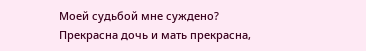Моей судьбой мне суждено?
Прекрасна дочь и мать прекрасна,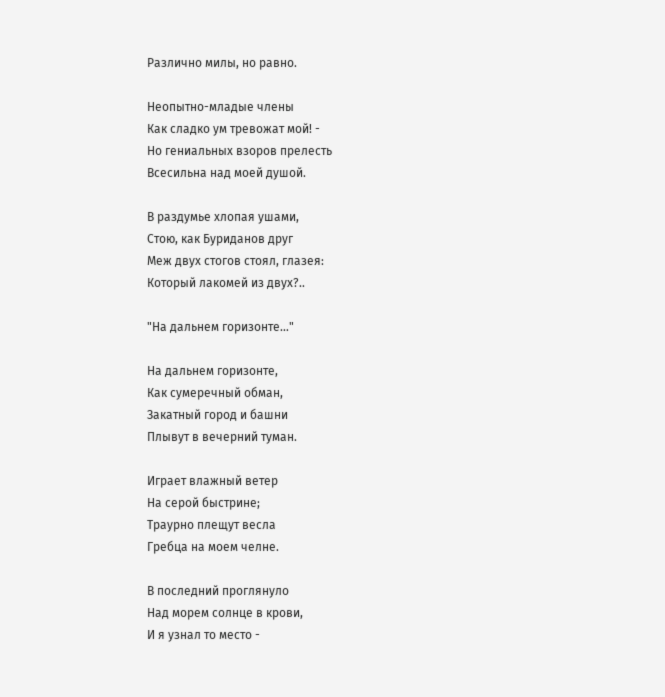Различно милы, но равно.

Неопытно-младые члены
Как сладко ум тревожат мой! -
Но гениальных взоров прелесть
Всесильна над моей душой.

В раздумье хлопая ушами,
Стою, как Буриданов друг
Меж двух стогов стоял, глазея:
Который лакомей из двух?..

"На дальнем горизонте…"

На дальнем горизонте,
Как сумеречный обман,
Закатный город и башни
Плывут в вечерний туман.

Играет влажный ветер
На серой быстрине;
Траурно плещут весла
Гребца на моем челне.

В последний проглянуло
Над морем солнце в крови,
И я узнал то место -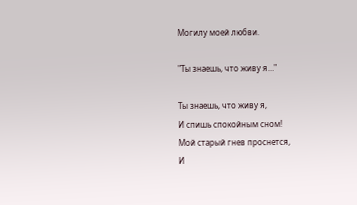Могилу моей любви.

"Ты знаешь, что живу я…"

Ты знаешь, что живу я,
И спишь спокойным сном!
Мой старый гнев проснется,
И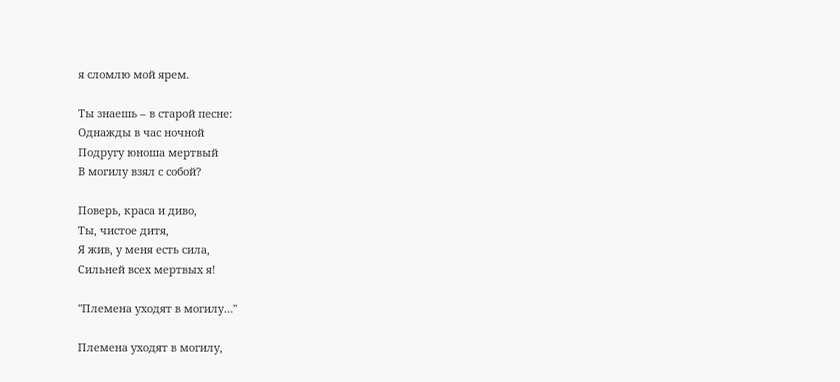я сломлю мой ярем.

Ты знаешь – в старой песне:
Однажды в час ночной
Подругу юноша мертвый
В могилу взял с собой?

Поверь, краса и диво,
Ты, чистое дитя,
Я жив, у меня есть сила,
Сильней всех мертвых я!

"Племена уходят в могилу…"

Племена уходят в могилу,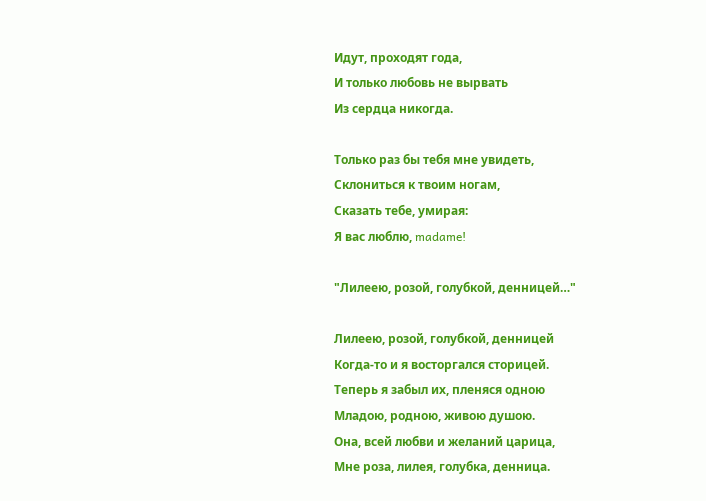Идут, проходят года,
И только любовь не вырвать
Из сердца никогда.

Только раз бы тебя мне увидеть,
Склониться к твоим ногам,
Сказать тебе, умирая:
Я вас люблю, madame!

"Лилеею, розой, голубкой, денницей…"

Лилеею, розой, голубкой, денницей
Когда-то и я восторгался сторицей.
Теперь я забыл их, пленяся одною
Младою, родною, живою душою.
Она, всей любви и желаний царица,
Мне роза, лилея, голубка, денница.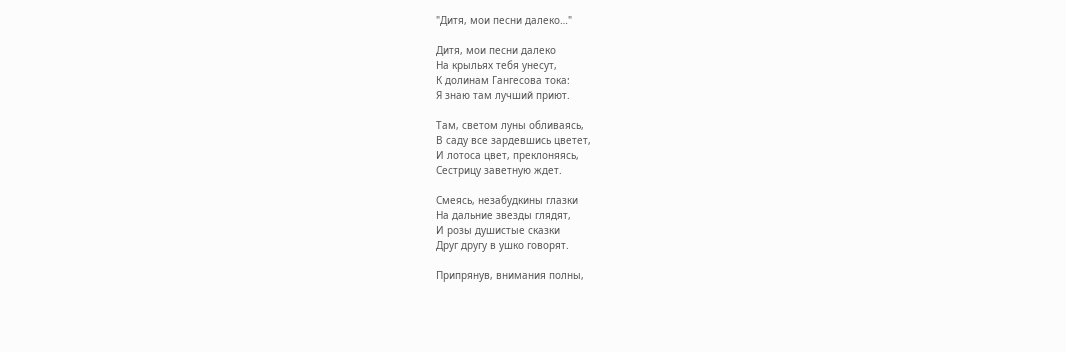"Дитя, мои песни далеко…"

Дитя, мои песни далеко
На крыльях тебя унесут,
К долинам Гангесова тока:
Я знаю там лучший приют.

Там, светом луны обливаясь,
В саду все зардевшись цветет,
И лотоса цвет, преклоняясь,
Сестрицу заветную ждет.

Смеясь, незабудкины глазки
На дальние звезды глядят,
И розы душистые сказки
Друг другу в ушко говорят.

Припрянув, внимания полны,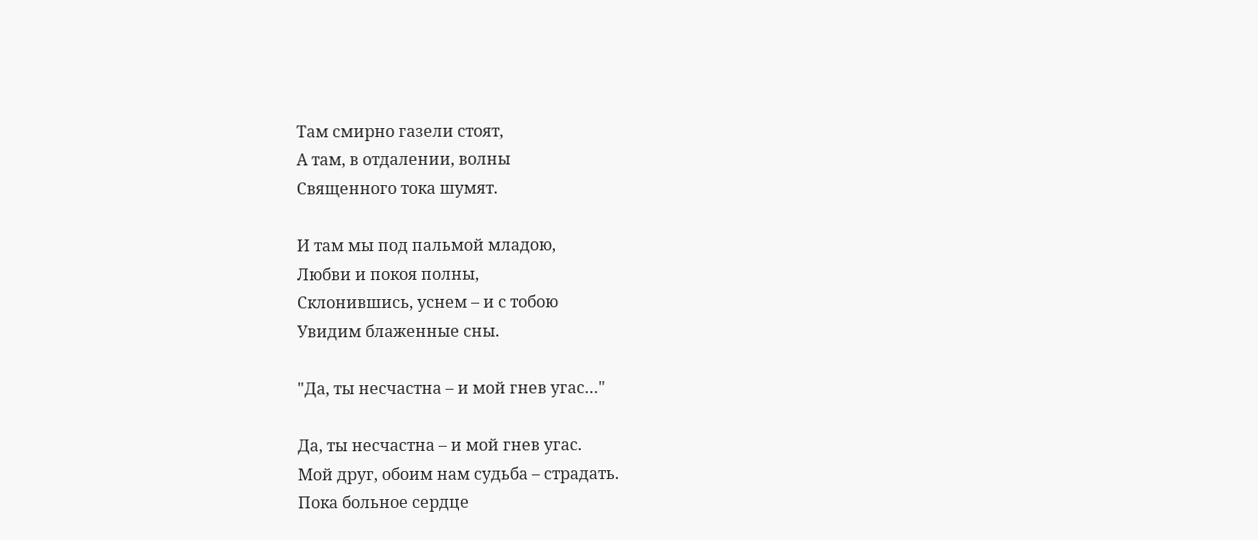Там смирно газели стоят,
А там, в отдалении, волны
Священного тока шумят.

И там мы под пальмой младою,
Любви и покоя полны,
Склонившись, уснем – и с тобою
Увидим блаженные сны.

"Да, ты несчастна – и мой гнев угас…"

Да, ты несчастна – и мой гнев угас.
Мой друг, обоим нам судьба – страдать.
Пока больное сердце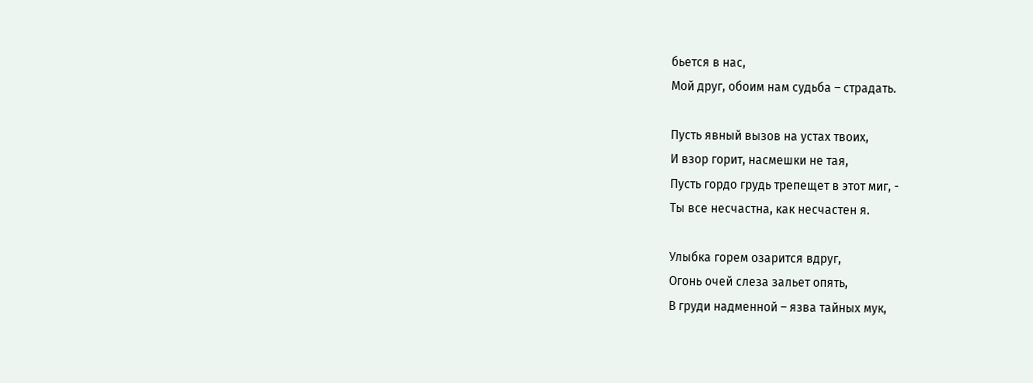бьется в нас,
Мой друг, обоим нам судьба – страдать.

Пусть явный вызов на устах твоих,
И взор горит, насмешки не тая,
Пусть гордо грудь трепещет в этот миг, -
Ты все несчастна, как несчастен я.

Улыбка горем озарится вдруг,
Огонь очей слеза зальет опять,
В груди надменной – язва тайных мук,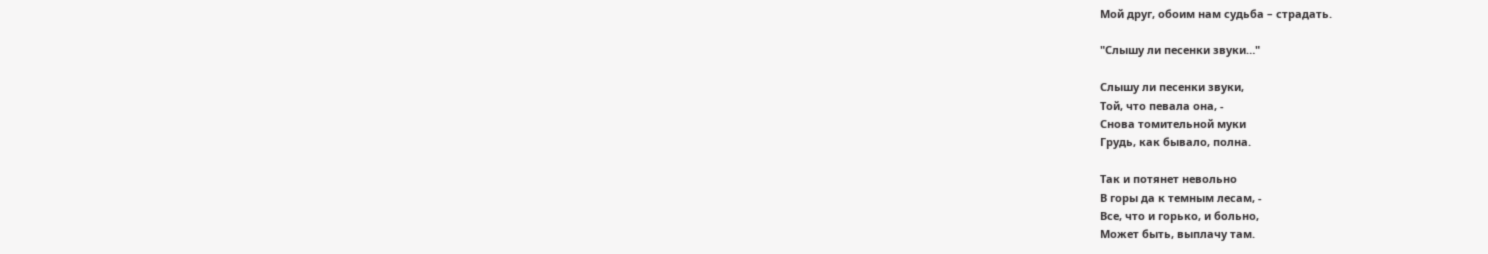Мой друг, обоим нам судьба – страдать.

"Слышу ли песенки звуки…"

Слышу ли песенки звуки,
Той, что певала она, -
Снова томительной муки
Грудь, как бывало, полна.

Так и потянет невольно
В горы да к темным лесам, -
Все, что и горько, и больно,
Может быть, выплачу там.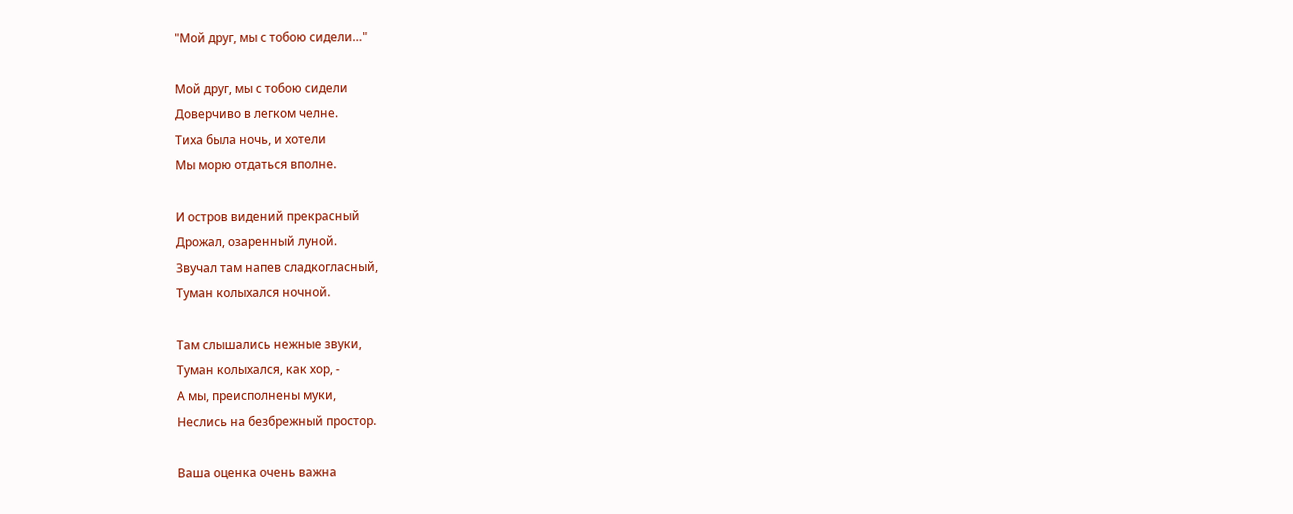"Мой друг, мы с тобою сидели…"

Мой друг, мы с тобою сидели
Доверчиво в легком челне.
Тиха была ночь, и хотели
Мы морю отдаться вполне.

И остров видений прекрасный
Дрожал, озаренный луной.
Звучал там напев сладкогласный,
Туман колыхался ночной.

Там слышались нежные звуки,
Туман колыхался, как хор, -
А мы, преисполнены муки,
Неслись на безбрежный простор.

Ваша оценка очень важна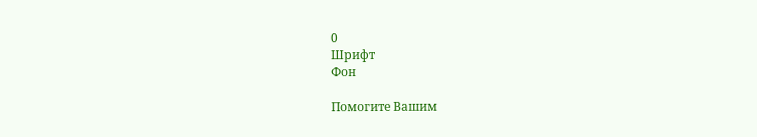0
Шрифт
Фон

Помогите Вашим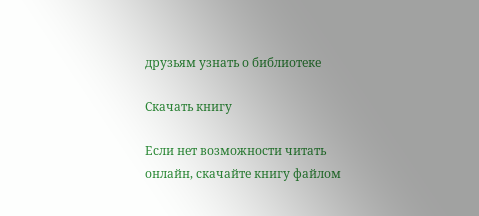друзьям узнать о библиотеке

Скачать книгу

Если нет возможности читать онлайн, скачайте книгу файлом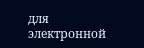для электронной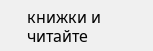книжки и читайте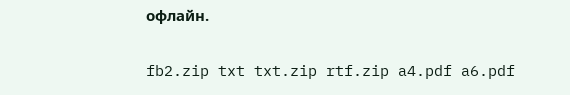офлайн.

fb2.zip txt txt.zip rtf.zip a4.pdf a6.pdf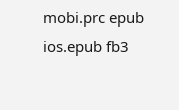mobi.prc epub ios.epub fb3